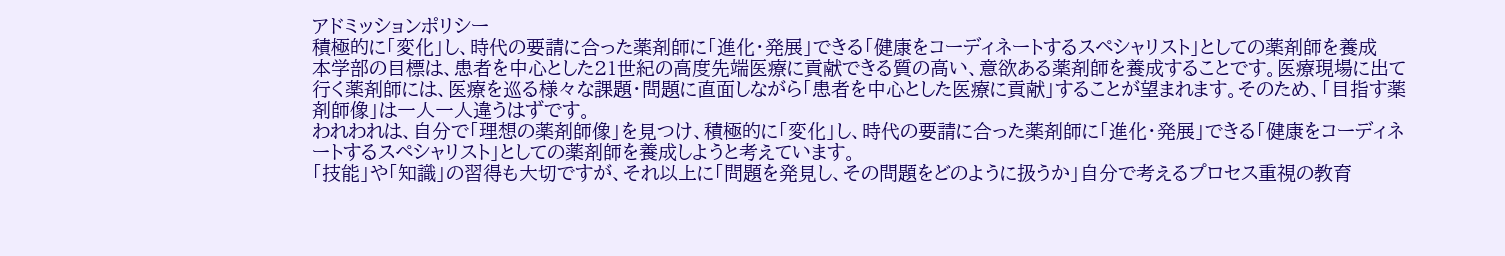アドミッションポリシー
積極的に「変化」し、時代の要請に合った薬剤師に「進化・発展」できる「健康をコーディネートするスペシャリスト」としての薬剤師を養成
本学部の目標は、患者を中心とした21世紀の高度先端医療に貢献できる質の高い、意欲ある薬剤師を養成することです。医療現場に出て行く薬剤師には、医療を巡る様々な課題・問題に直面しながら「患者を中心とした医療に貢献」することが望まれます。そのため、「目指す薬剤師像」は一人一人違うはずです。
われわれは、自分で「理想の薬剤師像」を見つけ、積極的に「変化」し、時代の要請に合った薬剤師に「進化・発展」できる「健康をコーディネートするスペシャリスト」としての薬剤師を養成しようと考えています。
「技能」や「知識」の習得も大切ですが、それ以上に「問題を発見し、その問題をどのように扱うか」自分で考えるプロセス重視の教育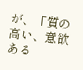が、「質の高い、意欲ある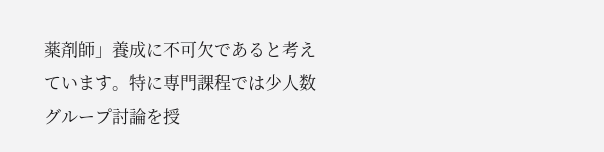薬剤師」養成に不可欠であると考えています。特に専門課程では少人数グループ討論を授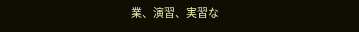業、演習、実習な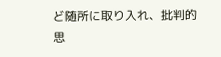ど随所に取り入れ、批判的思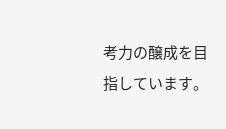考力の醸成を目指しています。